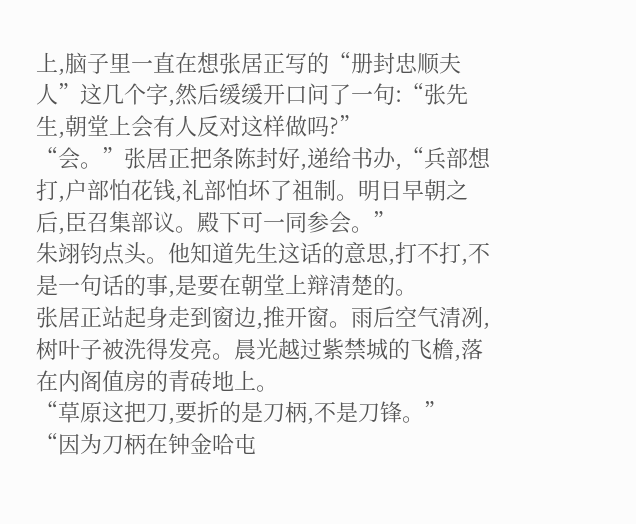上,脑子里一直在想张居正写的“册封忠顺夫人”这几个字,然后缓缓开口问了一句:“张先生,朝堂上会有人反对这样做吗?”
“会。”张居正把条陈封好,递给书办,“兵部想打,户部怕花钱,礼部怕坏了祖制。明日早朝之后,臣召集部议。殿下可一同参会。”
朱翊钧点头。他知道先生这话的意思,打不打,不是一句话的事,是要在朝堂上辩清楚的。
张居正站起身走到窗边,推开窗。雨后空气清冽,树叶子被洗得发亮。晨光越过紫禁城的飞檐,落在内阁值房的青砖地上。
“草原这把刀,要折的是刀柄,不是刀锋。”
“因为刀柄在钟金哈屯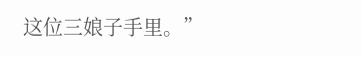这位三娘子手里。”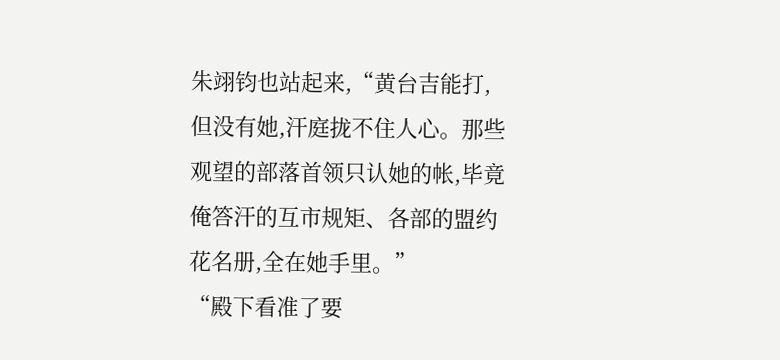朱翊钧也站起来,“黄台吉能打,但没有她,汗庭拢不住人心。那些观望的部落首领只认她的帐,毕竟俺答汗的互市规矩、各部的盟约花名册,全在她手里。”
“殿下看准了要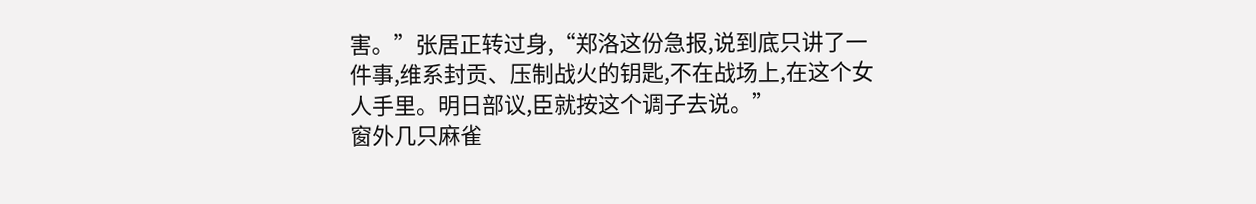害。”张居正转过身,“郑洛这份急报,说到底只讲了一件事,维系封贡、压制战火的钥匙,不在战场上,在这个女人手里。明日部议,臣就按这个调子去说。”
窗外几只麻雀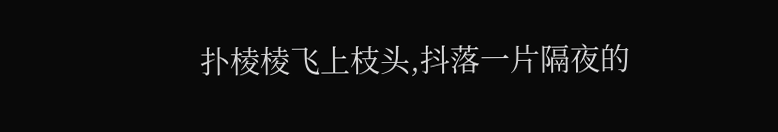扑棱棱飞上枝头,抖落一片隔夜的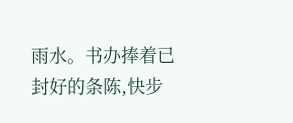雨水。书办捧着已封好的条陈,快步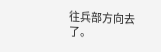往兵部方向去了。